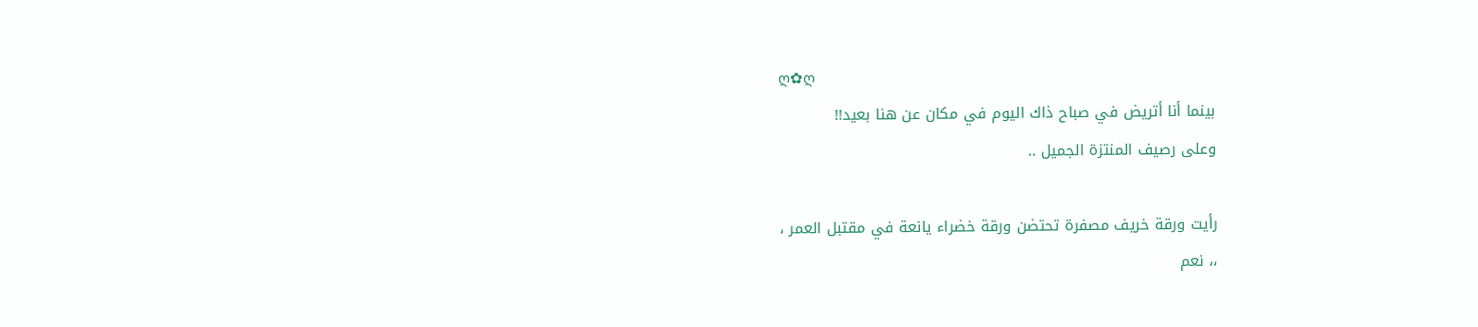ღ✿ღ
بينما أنا أتريض في صباح ذاك اليوم في مكان عن هنا بعيد!!
وعلى رصيف المنتزة الجميل ..

رأيت ورقة خريف مصفرة تحتضن ورقة خضراء يانعة في مقتبل العمر ،
،، نعم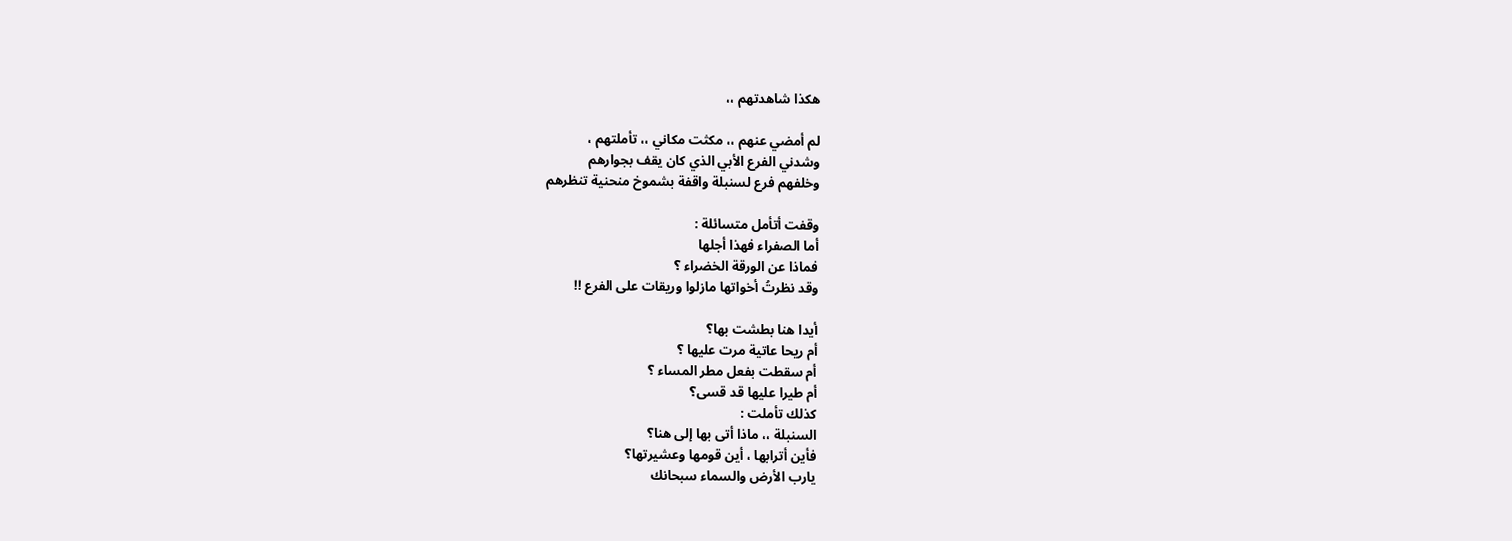هكذا شاهدتهم ،،

لم أمضي عنهم ،، مكثت مكاني ،، تأملتهم ،
وشدني الفرع الأبي الذي كان يقف بجوارهم
وخلفهم فرع لسنبلة واقفة بشموخ منحنية تنظرهم

وقفت أتأمل متسائلة :
أما الصفراء فهذا أجلها
فماذا عن الورقة الخضراء ؟
وقد نظرتُ أخواتها مازلوا وريقات على الفرع !!

أيدا هنا بطشت بها؟
أم ريحا عاتية مرت عليها ؟
أم سقطت بفعل مطر المساء ؟
أم طيرا عليها قد قسى؟
كذلك تأملت :
السنبلة ،، ماذا أتى بها إلى هنا؟
فأين أترابها ، أين قومها وعشيرتها؟
يارب الأرض والسماء سبحانك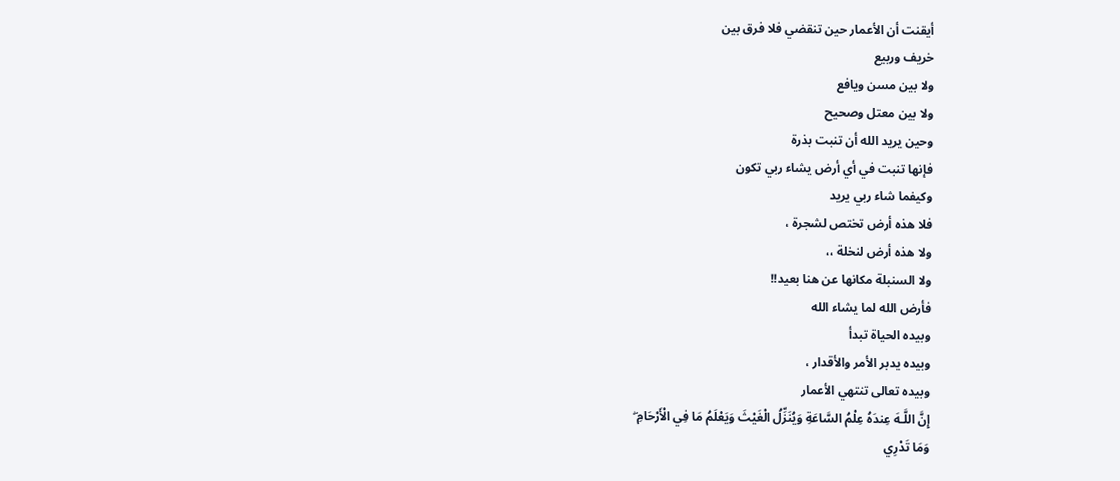أيقنت أن الأعمار حين تنقضي فلا فرق بين
خريف وربيع
ولا بين مسن ويافع
ولا بين معتل وصحيح
وحين يريد الله أن تنبت بذرة
فإنها تنبت في أي أرض يشاء ربي تكون
وكيفما شاء ربي يريد
فلا هذه أرض تختص لشجرة ،
ولا هذه أرض لنخلة ،،
ولا السنبلة مكانها عن هنا بعيد!!
فأرض الله لما يشاء الله
وبيده الحياة تبدأ
وبيده يدبر الأمر والأقدار ،
وبيده تعالى تنتهي الأعمار
إِنَّ اللَّـهَ عِندَهُ عِلْمُ السَّاعَةِ وَيُنَزِّلُ الْغَيْثَ وَيَعْلَمُ مَا فِي الْأَرْحَامِ ۖ
وَمَا تَدْرِي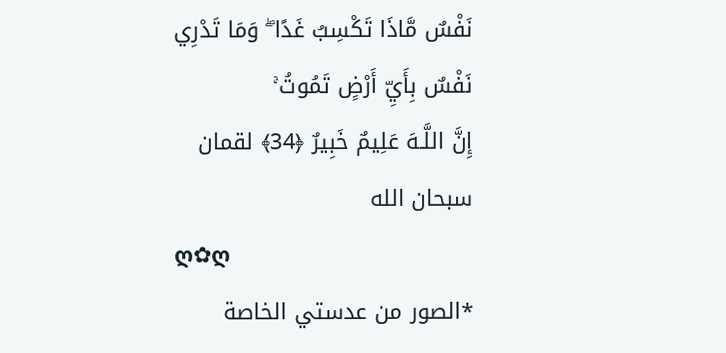نَفْسٌ مَّاذَا تَكْسِبُ غَدًا ۖ وَمَا تَدْرِي نَفْسٌ بِأَيِّ أَرْضٍ تَمُوتُ ۚ
إِنَّ اللَّـهَ عَلِيمٌ خَبِيرٌ ﴿34﴾ لقمان
سبحان الله
ღ✿ღ
*الصور من عدستي الخاصة